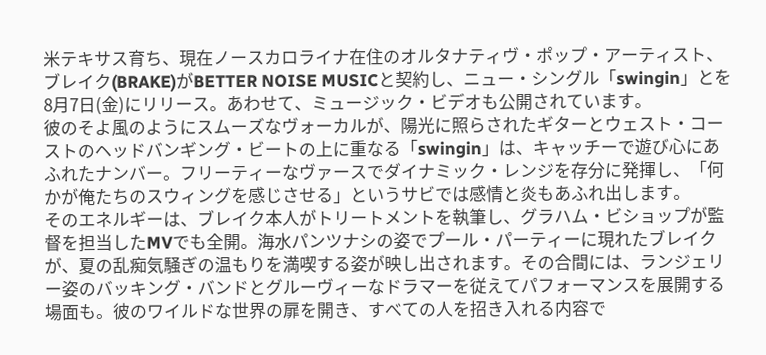米テキサス育ち、現在ノースカロライナ在住のオルタナティヴ・ポップ・アーティスト、ブレイク(BRAKE)がBETTER NOISE MUSICと契約し、ニュー・シングル「swingin」とを8月7日(金)にリリース。あわせて、ミュージック・ビデオも公開されています。
彼のそよ風のようにスムーズなヴォーカルが、陽光に照らされたギターとウェスト・コーストのヘッドバンギング・ビートの上に重なる「swingin」は、キャッチーで遊び心にあふれたナンバー。フリーティーなヴァースでダイナミック・レンジを存分に発揮し、「何かが俺たちのスウィングを感じさせる」というサビでは感情と炎もあふれ出します。
そのエネルギーは、ブレイク本人がトリートメントを執筆し、グラハム・ビショップが監督を担当したMVでも全開。海水パンツナシの姿でプール・パーティーに現れたブレイクが、夏の乱痴気騒ぎの温もりを満喫する姿が映し出されます。その合間には、ランジェリー姿のバッキング・バンドとグルーヴィーなドラマーを従えてパフォーマンスを展開する場面も。彼のワイルドな世界の扉を開き、すべての人を招き入れる内容で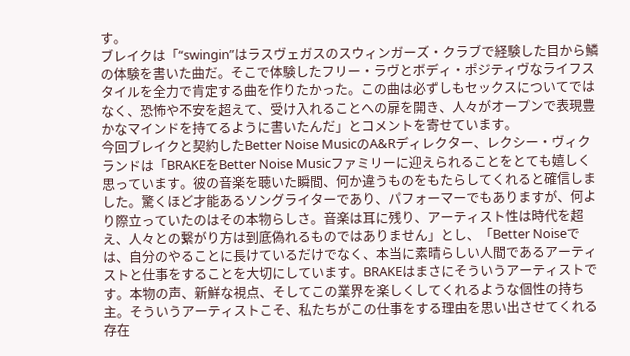す。
ブレイクは「“swingin”はラスヴェガスのスウィンガーズ・クラブで経験した目から鱗の体験を書いた曲だ。そこで体験したフリー・ラヴとボディ・ポジティヴなライフスタイルを全力で肯定する曲を作りたかった。この曲は必ずしもセックスについてではなく、恐怖や不安を超えて、受け入れることへの扉を開き、人々がオープンで表現豊かなマインドを持てるように書いたんだ」とコメントを寄せています。
今回ブレイクと契約したBetter Noise MusicのA&Rディレクター、レクシー・ヴィクランドは「BRAKEをBetter Noise Musicファミリーに迎えられることをとても嬉しく思っています。彼の音楽を聴いた瞬間、何か違うものをもたらしてくれると確信しました。驚くほど才能あるソングライターであり、パフォーマーでもありますが、何より際立っていたのはその本物らしさ。音楽は耳に残り、アーティスト性は時代を超え、人々との繋がり方は到底偽れるものではありません」とし、「Better Noiseでは、自分のやることに長けているだけでなく、本当に素晴らしい人間であるアーティストと仕事をすることを大切にしています。BRAKEはまさにそういうアーティストです。本物の声、新鮮な視点、そしてこの業界を楽しくしてくれるような個性の持ち主。そういうアーティストこそ、私たちがこの仕事をする理由を思い出させてくれる存在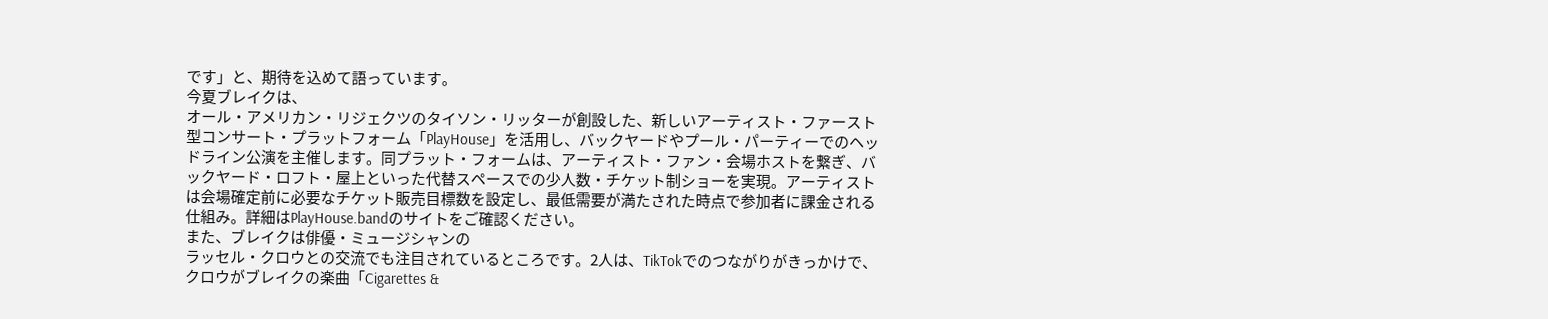です」と、期待を込めて語っています。
今夏ブレイクは、
オール・アメリカン・リジェクツのタイソン・リッターが創設した、新しいアーティスト・ファースト型コンサート・プラットフォーム「PlayHouse」を活用し、バックヤードやプール・パーティーでのヘッドライン公演を主催します。同プラット・フォームは、アーティスト・ファン・会場ホストを繋ぎ、バックヤード・ロフト・屋上といった代替スペースでの少人数・チケット制ショーを実現。アーティストは会場確定前に必要なチケット販売目標数を設定し、最低需要が満たされた時点で参加者に課金される仕組み。詳細はPlayHouse.bandのサイトをご確認ください。
また、ブレイクは俳優・ミュージシャンの
ラッセル・クロウとの交流でも注目されているところです。2人は、TikTokでのつながりがきっかけで、クロウがブレイクの楽曲「Cigarettes &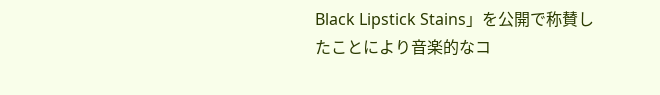Black Lipstick Stains」を公開で称賛したことにより音楽的なコ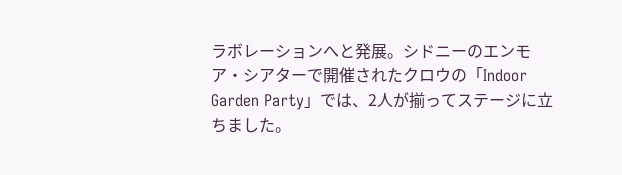ラボレーションへと発展。シドニーのエンモア・シアターで開催されたクロウの「Indoor Garden Party」では、2人が揃ってステージに立ちました。